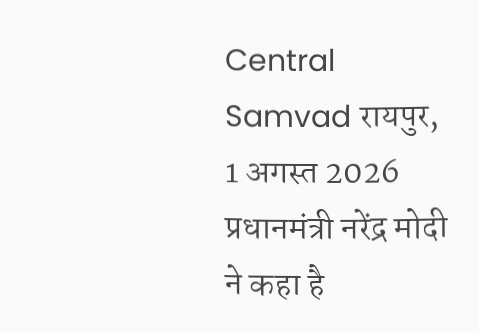Central Samvad रायपुर, 1 अगस्त 2026
प्रधानमंत्री नरेंद्र मोदी ने कहा है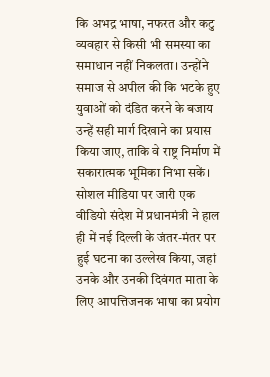कि अभद्र भाषा, नफरत और कटु व्यवहार से किसी भी समस्या का समाधान नहीं निकलता। उन्होंने समाज से अपील की कि भटके हुए युवाओं को दंडित करने के बजाय उन्हें सही मार्ग दिखाने का प्रयास किया जाए, ताकि वे राष्ट्र निर्माण में सकारात्मक भूमिका निभा सकें।
सोशल मीडिया पर जारी एक वीडियो संदेश में प्रधानमंत्री ने हाल ही में नई दिल्ली के जंतर-मंतर पर हुई घटना का उल्लेख किया, जहां उनके और उनकी दिवंगत माता के लिए आपत्तिजनक भाषा का प्रयोग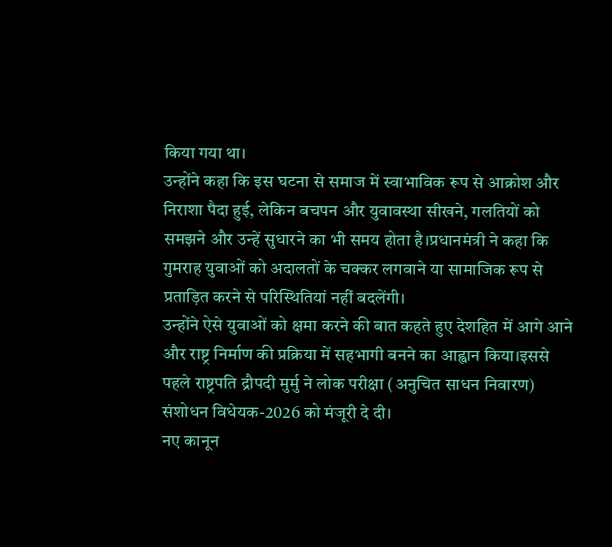किया गया था।
उन्होंने कहा कि इस घटना से समाज में स्वाभाविक रूप से आक्रोश और निराशा पैदा हुई, लेकिन बचपन और युवावस्था सीखने, गलतियों को समझने और उन्हें सुधारने का भी समय होता है।प्रधानमंत्री ने कहा कि गुमराह युवाओं को अदालतों के चक्कर लगवाने या सामाजिक रूप से प्रताड़ित करने से परिस्थितियां नहीं बदलेंगी।
उन्होंने ऐसे युवाओं को क्षमा करने की बात कहते हुए देशहित में आगे आने और राष्ट्र निर्माण की प्रक्रिया में सहभागी बनने का आह्वान किया।इससे पहले राष्ट्रपति द्रौपदी मुर्मु ने लोक परीक्षा (अनुचित साधन निवारण) संशोधन विधेयक-2026 को मंजूरी दे दी।
नए कानून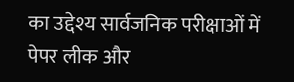का उद्देश्य सार्वजनिक परीक्षाओं में पेपर लीक और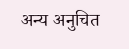अन्य अनुचित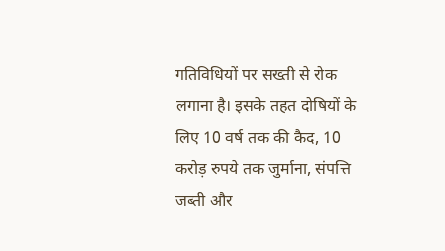गतिविधियों पर सख्ती से रोक लगाना है। इसके तहत दोषियों के लिए 10 वर्ष तक की कैद, 10 करोड़ रुपये तक जुर्माना, संपत्ति जब्ती और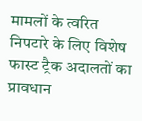मामलों के त्वरित निपटारे के लिए विशेष फास्ट ट्रैक अदालतों का प्रावधान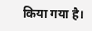किया गया है।